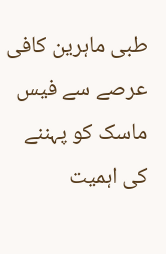طبی ماہرین کافی عرصے سے فیس ماسک کو پہننے کی اہمیت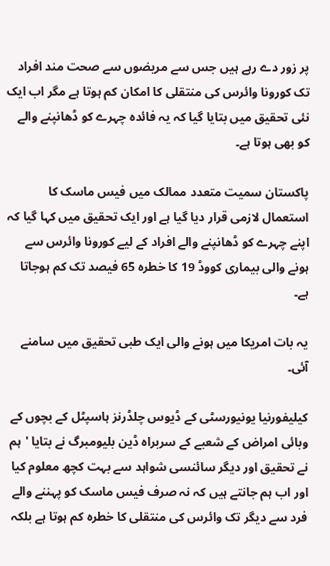پر زور دے رہے ہیں جس سے مریضوں سے صحت مند افراد تک کورونا وائرس کی منتقلی کا امکان کم ہوتا ہے مگر اب ایک نئی تحقیق میں بتایا گیا کہ یہ فائدہ چہرے کو ڈھانپنے والے کو بھی ہوتا ہے۔

پاکستان سمیت متعدد ممالک میں فیس ماسک کا استعمال لازمی قرار دیا گیا ہے اور ایک تحقیق میں کہا گیا کہ اپنے چہرے کو ڈھانپنے والے افراد کے لیے کورونا وائرس سے ہونے والی بیماری کووڈ 19 کا خطرہ 65 فیصد تک کم ہوجاتا ہے۔

یہ بات امریکا میں ہونے والی ایک طبی تحقیق میں سامنے آئی۔

کیلیفورنیا یونیورسٹی کے ڈیوس چلڈرنز ہاسپٹل کے بچوں کے وبائی امراض کے شعبے کے سربراہ ڈین بلیومبرگ نے بتایا 'ہم نے تحقیق اور دیگر سائنسی شواہد سے بہت کچھ معلوم کیا اور اب ہم جانتے ہیں کہ نہ صرف فیس ماسک کو پہننے والے فرد سے دیگر تک وائرس کی منتقلی کا خطرہ کم ہوتا ہے بلکہ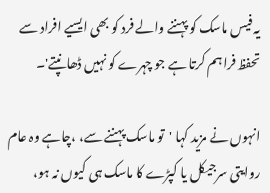یہ فیس ماسک کو پہننے والے فرد کو بھی ایسیے افراد سے تحفظ فراہم کرتا ہے جو چہرے کو نہیں ڈھانپتے'۔

انہوں نے مزید کہا 'تو ماسک پہننے سے، ،چاہے وہ عام روایتی سرجیکل یا کپڑے کا ماسک ہی کیوں نہ ہو،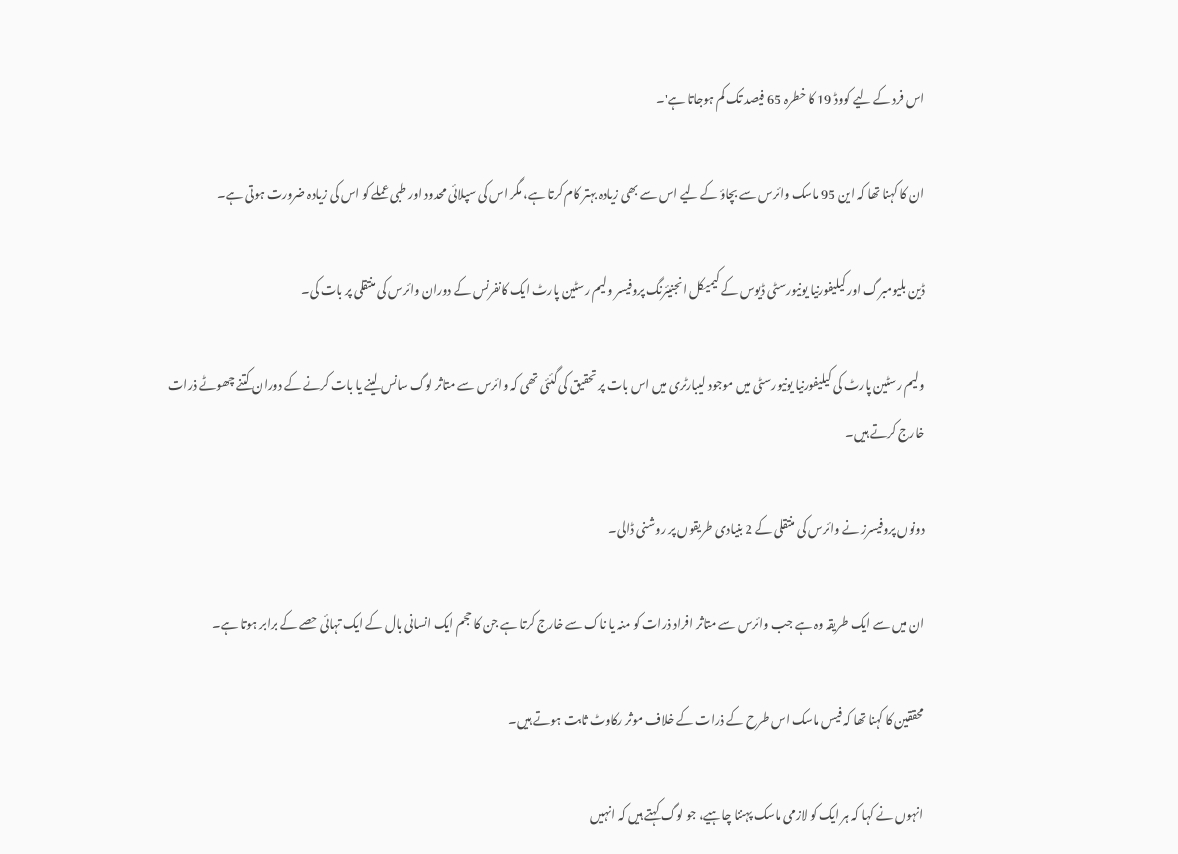اس فرد کے لیے کووڈ 19 کا خطرہ 65 فیصد تک کم ہوجاتا ہے'۔

ان کا کہنا تھا کہ این 95 ماسک وائرس سے بچاؤ کے لیے اس سے بھی زیادہ بہتر کام کرتا ہے، مگر اس کی سپلائی محدود اور طبی عملے کو اس کی زیادہ ضرورت ہوتی ہے۔

ڈین بلیومبرگ اور کیلیفورنیا یونیورسٹی ڈیوس کے کیمیکل انجنیئرنگ پروفیسر ولیم رسٹین پارٹ ایک کانفرنس کے دوران وائرس کی منتقلی پر بات کی۔

ولیم رسٹین پارٹ کی کیلیفورنیا یونیورسٹی میں موجود لیبارٹری میں اس بات پر تحقیق کی گئئی تھی کہ وائرس سے متاثر لوگ سانس لینے یا بات کرنے کے دوران کتنے چھوٹے ذرات خارج کرتے ہیں۔

دونوں پروفیسرز نے وائرس کی منتقلی کے 2 بنیادی طریقوں پر روشنی ڈالی۔

ان میں سے ایک طریقہ وہ ہے جب وائرس سے متاثر افراد ذرات کو منہ یا ناک سے خارج کرتا ہے جن کا حجم ایک انسانی بال کے ایک تہائی حصے کے برابر ہوتا ہے۔

محققین کا کہنا تھا کہ فیس ماسک اس طرح کے ذرات کے خلاف موثر رکاوٹ ثابت ہوتے ہیں۔

انہوں نے کہا کہ ہر ایک کو لازمی ماسک پہننا چاہیے، جو لوگ کہتے ہیں کہ انہیں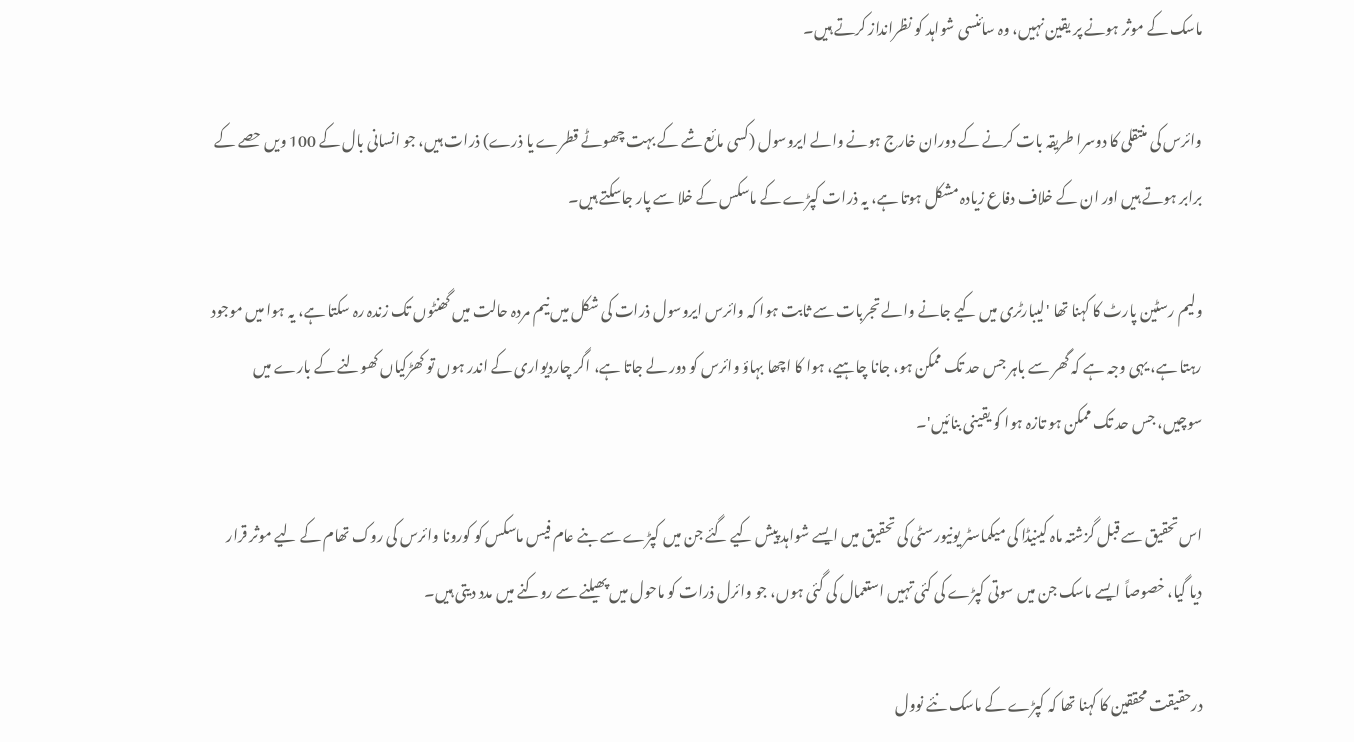ماسک کے موثر ہونے پر یقین نہیں، وہ سائنسی شواہد کو نظرانداز کرتے ہیں۔

وائرس کی منتقلی کا دوسرا طریقہ بات کرنے کے دوران خارج ہونے والے ایروسول (کسی مائع شے کے بہت چھوٹے قطرے یا ذرے) ذرات ہیں، جو انسانی بال کے 100 ویں حصے کے برابر ہوتے ہیں اور ان کے خلاف دفاع زیادہ مشکل ہوتا ہے، یہ ذرات کپڑے کے ماسکس کے خلا سے پار جاسکتے ہیں۔

ولیم رسٹین پارٹ کا کہنا تھا 'لیبارٹری میں کیے جانے والے تجربات سے ثابت ہوا کہ وائرس ایروسول ذرات کی شکل میں نیم مردہ حالت میں گھنٹوں تک زندہ رہ سکتا ہے، یہ ہوا میں موجود رہتا ہے، یہی وجہ ہے کہ گھر سے باہر جس حد تک ممکن ہو، جانا چاہیے، ہوا کا اچھا بہاؤ وائرس کو دور لے جاتا ہے، اگر چاردیواری کے اندر ہوں تو کھڑکیاں کھولنے کے بارے میں سوچیں، جس حد تک ممکن ہو تازہ ہوا کو یقینی بنائیں'۔

اس تحقیق سے قبل گزشتہ ماہ کینیڈا کی میکماسٹر یونیورسٹی کی تحقیق میں ایسے شواہد پیش کیے گئے جن میں کپڑے سے بنے عام فیس ماسکس کو کورونا وائرس کی روک تھام کے لیے موثر قرار دیا گیا، خصوصاً ایسے ماسک جن میں سوتی کپڑے کی کئی تہیں استعمال کی گئی ہوں، جو وائرل ذرات کو ماحول میں پھیلنے سے روکنے میں مدد دیتی ہیں۔

درحقیقت محققین کا کہنا تھا کہ کپڑے کے ماسک نئے نوول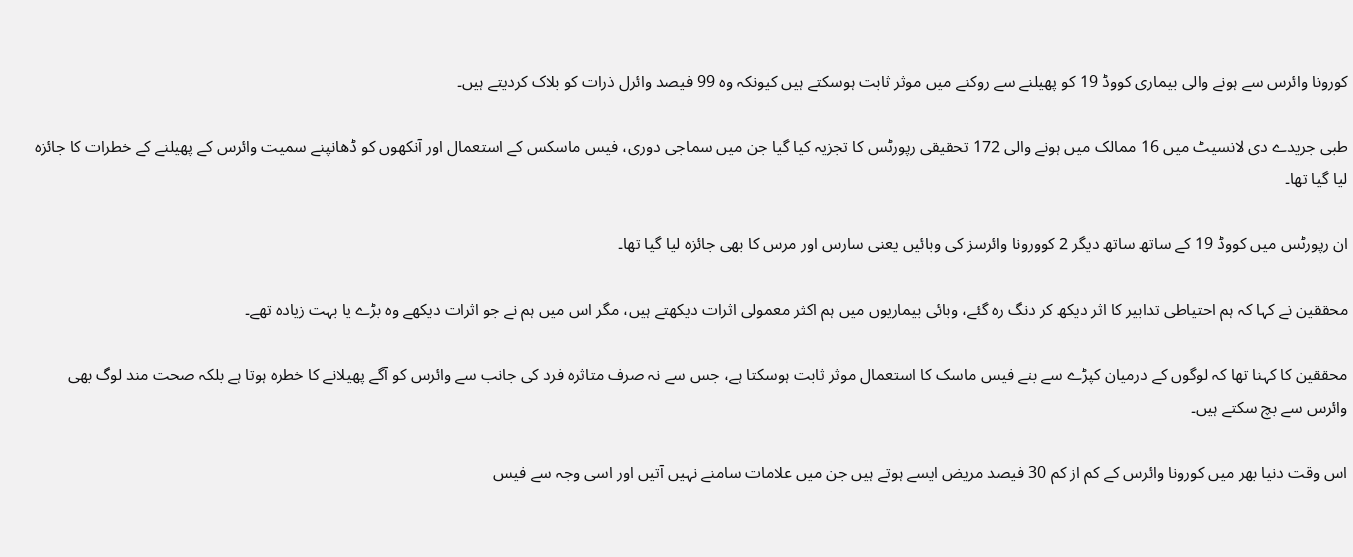کورونا وائرس سے ہونے والی بیماری کووڈ 19 کو پھیلنے سے روکنے میں موثر ثابت ہوسکتے ہیں کیونکہ وہ 99 فیصد وائرل ذرات کو بلاک کردیتے ہیں۔

طبی جریدے دی لانسیٹ میں 16 ممالک میں ہونے والی 172 تحقیقی رپورٹس کا تجزیہ کیا گیا جن میں سماجی دوری، فیس ماسکس کے استعمال اور آنکھوں کو ڈھانپنے سمیت وائرس کے پھیلنے کے خطرات کا جائزہ لیا گیا تھا۔

ان رپورٹس میں کووڈ 19 کے ساتھ ساتھ دیگر 2 کوورونا وائرسز کی وبائیں یعنی سارس اور مرس کا بھی جائزہ لیا گیا تھا۔

محققین نے کہا کہ ہم احتیاطی تدابیر کا اثر دیکھ کر دنگ رہ گئے، وبائی بیماریوں میں ہم اکثر معمولی اثرات دیکھتے ہیں، مگر اس میں ہم نے جو اثرات دیکھے وہ بڑے یا بہت زیادہ تھے۔

محققین کا کہنا تھا کہ لوگوں کے درمیان کپڑے سے بنے فیس ماسک کا استعمال موثر ثابت ہوسکتا ہے، جس سے نہ صرف متاثرہ فرد کی جانب سے وائرس کو آگے پھیلانے کا خطرہ ہوتا ہے بلکہ صحت مند لوگ بھی وائرس سے بچ سکتے ہیں۔

اس وقت دنیا بھر میں کورونا وائرس کے کم از کم 30 فیصد مریض ایسے ہوتے ہیں جن میں علامات سامنے نہیں آتیں اور اسی وجہ سے فیس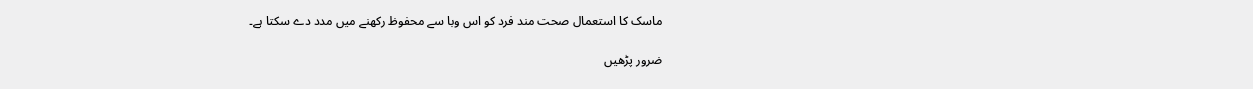ماسک کا استعمال صحت مند فرد کو اس وبا سے محفوظ رکھنے میں مدد دے سکتا ہے۔

ضرور پڑھیں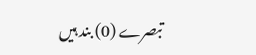تبصرے (0) بند ہیں